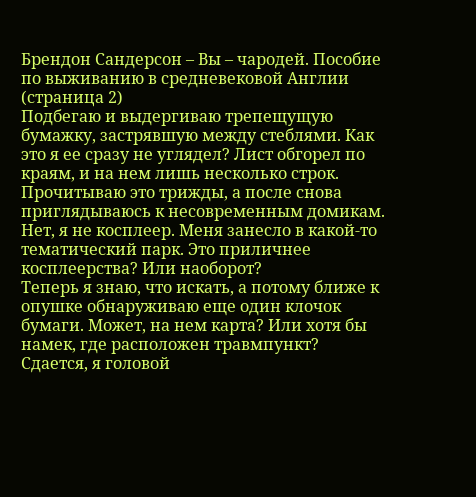Брендон Сандерсон – Вы – чародей. Пособие по выживанию в средневековой Англии (страница 2)
Подбегаю и выдергиваю трепещущую бумажку, застрявшую между стеблями. Как это я ее сразу не углядел? Лист обгорел по краям, и на нем лишь несколько строк.
Прочитываю это трижды, а после снова приглядываюсь к несовременным домикам. Нет, я не косплеер. Меня занесло в какой-то тематический парк. Это приличнее косплеерства? Или наоборот?
Теперь я знаю, что искать, а потому ближе к опушке обнаруживаю еще один клочок бумаги. Может, на нем карта? Или хотя бы намек, где расположен травмпункт? Сдается, я головой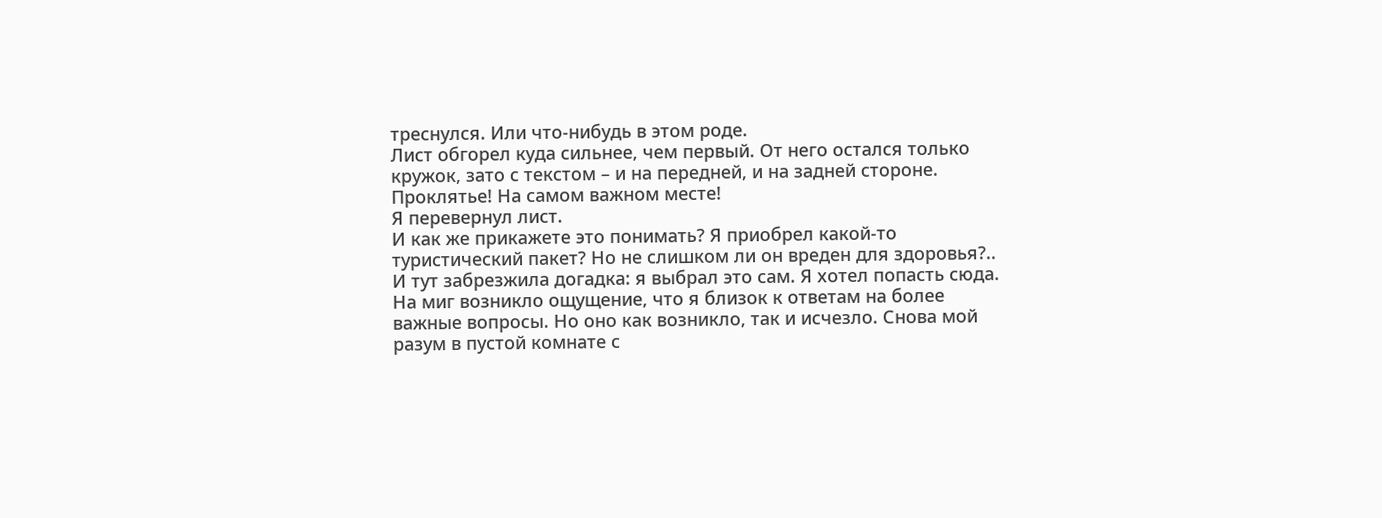треснулся. Или что-нибудь в этом роде.
Лист обгорел куда сильнее, чем первый. От него остался только кружок, зато с текстом – и на передней, и на задней стороне.
Проклятье! На самом важном месте!
Я перевернул лист.
И как же прикажете это понимать? Я приобрел какой-то туристический пакет? Но не слишком ли он вреден для здоровья?..
И тут забрезжила догадка: я выбрал это сам. Я хотел попасть сюда.
На миг возникло ощущение, что я близок к ответам на более важные вопросы. Но оно как возникло, так и исчезло. Снова мой разум в пустой комнате с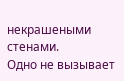некрашеными стенами.
Одно не вызывает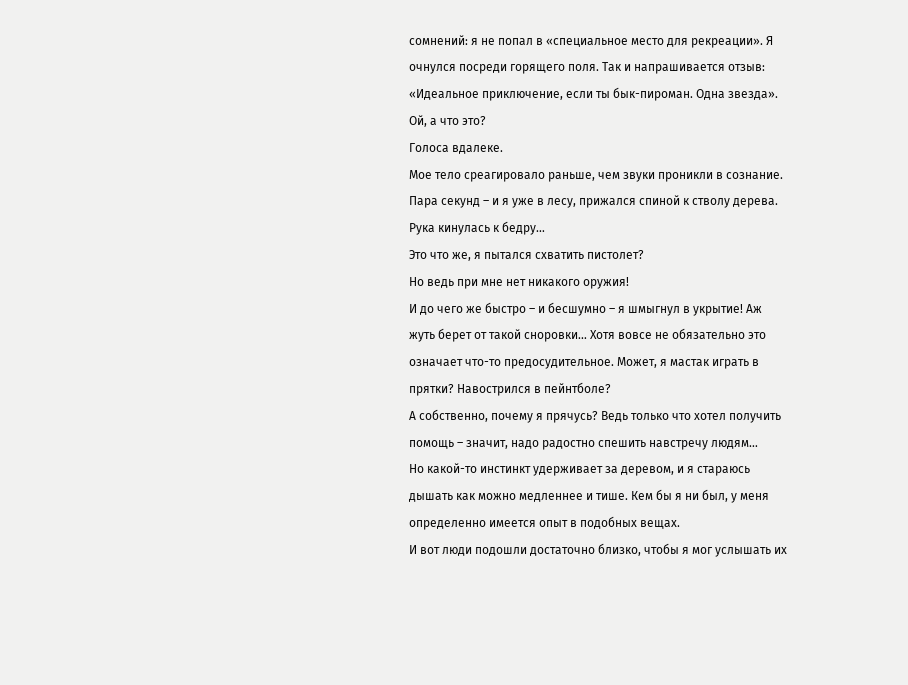сомнений: я не попал в «специальное место для рекреации». Я очнулся посреди горящего поля. Так и напрашивается отзыв: «Идеальное приключение, если ты бык-пироман. Одна звезда».
Ой, а что это?
Голоса вдалеке.
Мое тело среагировало раньше, чем звуки проникли в сознание. Пара секунд – и я уже в лесу, прижался спиной к стволу дерева. Рука кинулась к бедру…
Это что же, я пытался схватить пистолет?
Но ведь при мне нет никакого оружия!
И до чего же быстро – и бесшумно – я шмыгнул в укрытие! Аж жуть берет от такой сноровки… Хотя вовсе не обязательно это означает что-то предосудительное. Может, я мастак играть в прятки? Навострился в пейнтболе?
А собственно, почему я прячусь? Ведь только что хотел получить помощь – значит, надо радостно спешить навстречу людям…
Но какой-то инстинкт удерживает за деревом, и я стараюсь дышать как можно медленнее и тише. Кем бы я ни был, у меня определенно имеется опыт в подобных вещах.
И вот люди подошли достаточно близко, чтобы я мог услышать их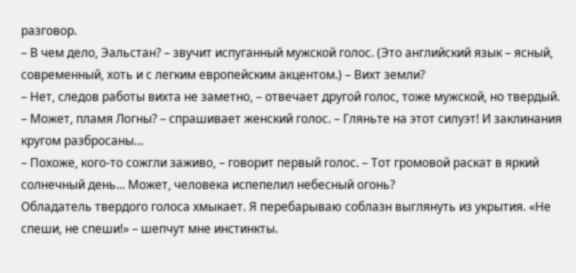разговор.
– В чем дело, Эальстан? – звучит испуганный мужской голос. (Это английский язык – ясный, современный, хоть и с легким европейским акцентом.) – Вихт земли?
– Нет, следов работы вихта не заметно, – отвечает другой голос, тоже мужской, но твердый.
– Может, пламя Логны? – спрашивает женский голос. – Гляньте на этот силуэт! И заклинания кругом разбросаны…
– Похоже, кого-то сожгли заживо, – говорит первый голос. – Тот громовой раскат в яркий солнечный день… Может, человека испепелил небесный огонь?
Обладатель твердого голоса хмыкает. Я перебарываю соблазн выглянуть из укрытия. «Не спеши, не спеши!» – шепчут мне инстинкты.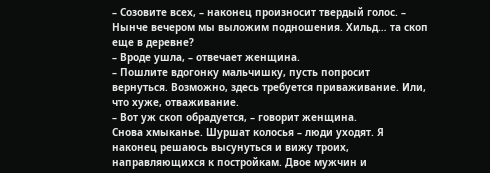– Созовите всех, – наконец произносит твердый голос. – Нынче вечером мы выложим подношения. Хильд… та скоп еще в деревне?
– Вроде ушла, – отвечает женщина.
– Пошлите вдогонку мальчишку, пусть попросит вернуться. Возможно, здесь требуется приваживание. Или, что хуже, отваживание.
– Вот уж скоп обрадуется, – говорит женщина.
Снова хмыканье. Шуршат колосья – люди уходят. Я наконец решаюсь высунуться и вижу троих, направляющихся к постройкам. Двое мужчин и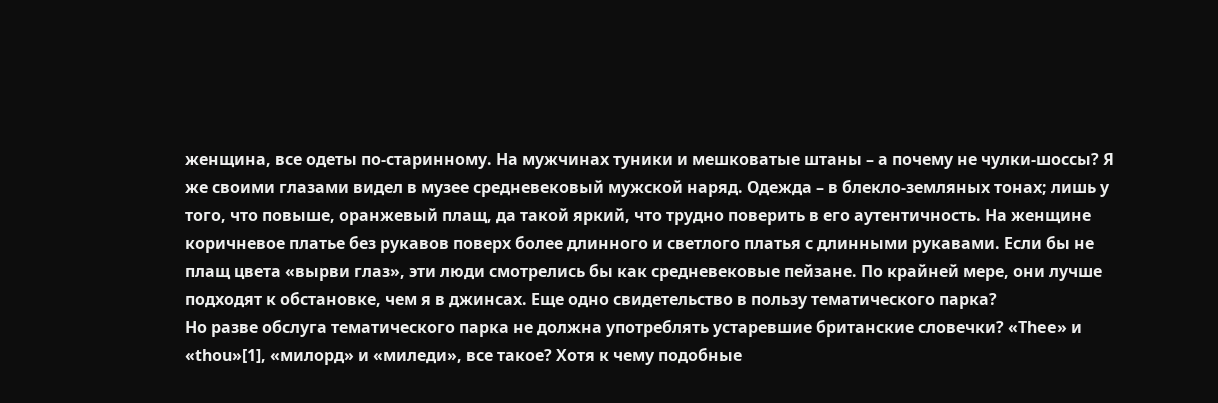женщина, все одеты по-старинному. На мужчинах туники и мешковатые штаны – а почему не чулки-шоссы? Я же своими глазами видел в музее средневековый мужской наряд. Одежда – в блекло-земляных тонах; лишь у того, что повыше, оранжевый плащ, да такой яркий, что трудно поверить в его аутентичность. На женщине коричневое платье без рукавов поверх более длинного и светлого платья с длинными рукавами. Если бы не плащ цвета «вырви глаз», эти люди смотрелись бы как средневековые пейзане. По крайней мере, они лучше подходят к обстановке, чем я в джинсах. Еще одно свидетельство в пользу тематического парка?
Но разве обслуга тематического парка не должна употреблять устаревшие британские словечки? «Thee» и «thou»[1], «милорд» и «миледи», все такое? Хотя к чему подобные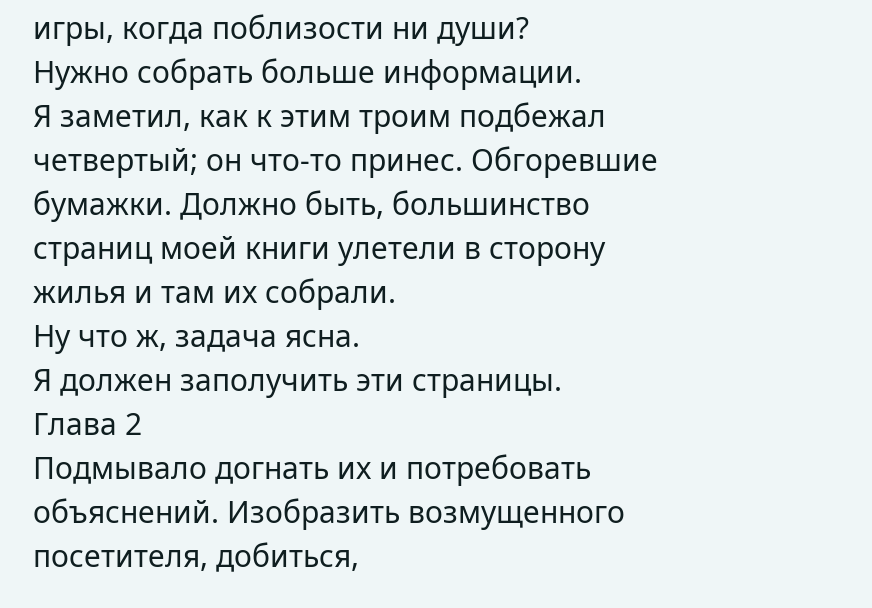игры, когда поблизости ни души?
Нужно собрать больше информации.
Я заметил, как к этим троим подбежал четвертый; он что-то принес. Обгоревшие бумажки. Должно быть, большинство страниц моей книги улетели в сторону жилья и там их собрали.
Ну что ж, задача ясна.
Я должен заполучить эти страницы.
Глава 2
Подмывало догнать их и потребовать объяснений. Изобразить возмущенного посетителя, добиться,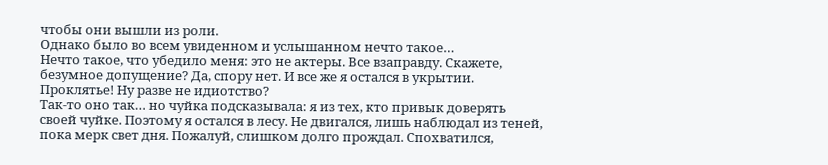чтобы они вышли из роли.
Однако было во всем увиденном и услышанном нечто такое…
Нечто такое, что убедило меня: это не актеры. Все взаправду. Скажете, безумное допущение? Да, спору нет. И все же я остался в укрытии.
Проклятье! Ну разве не идиотство?
Так-то оно так… но чуйка подсказывала: я из тех, кто привык доверять своей чуйке. Поэтому я остался в лесу. Не двигался, лишь наблюдал из теней, пока мерк свет дня. Пожалуй, слишком долго прождал. Спохватился,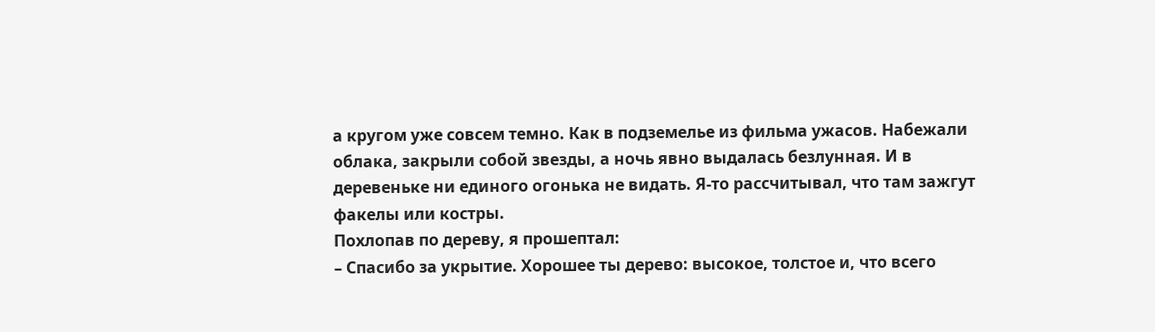а кругом уже совсем темно. Как в подземелье из фильма ужасов. Набежали облака, закрыли собой звезды, а ночь явно выдалась безлунная. И в деревеньке ни единого огонька не видать. Я-то рассчитывал, что там зажгут факелы или костры.
Похлопав по дереву, я прошептал:
– Спасибо за укрытие. Хорошее ты дерево: высокое, толстое и, что всего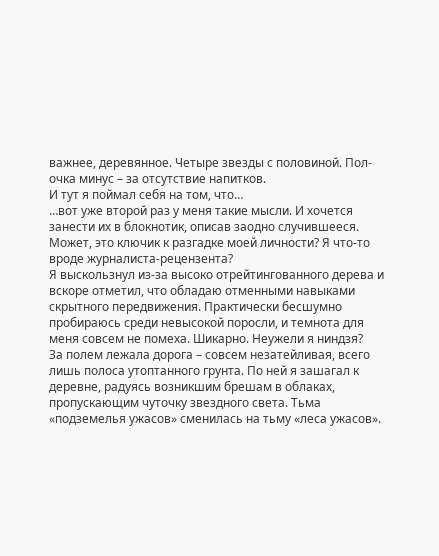важнее, деревянное. Четыре звезды с половиной. Пол-очка минус – за отсутствие напитков.
И тут я поймал себя на том, что…
…вот уже второй раз у меня такие мысли. И хочется занести их в блокнотик, описав заодно случившееся. Может, это ключик к разгадке моей личности? Я что-то вроде журналиста-рецензента?
Я выскользнул из-за высоко отрейтингованного дерева и вскоре отметил, что обладаю отменными навыками скрытного передвижения. Практически бесшумно пробираюсь среди невысокой поросли, и темнота для меня совсем не помеха. Шикарно. Неужели я ниндзя?
За полем лежала дорога – совсем незатейливая, всего лишь полоса утоптанного грунта. По ней я зашагал к деревне, радуясь возникшим брешам в облаках, пропускающим чуточку звездного света. Тьма «подземелья ужасов» сменилась на тьму «леса ужасов».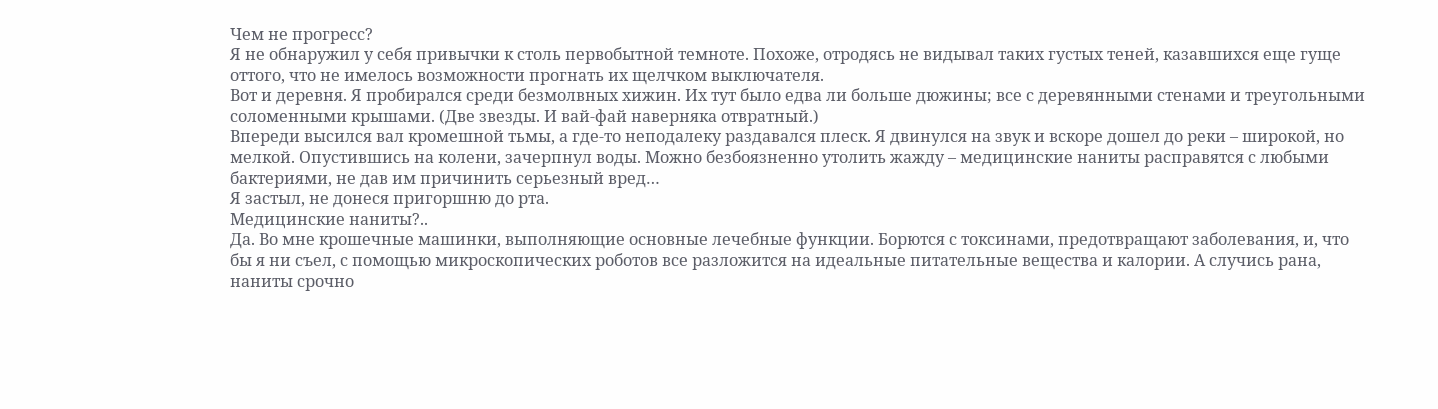Чем не прогресс?
Я не обнаружил у себя привычки к столь первобытной темноте. Похоже, отродясь не видывал таких густых теней, казавшихся еще гуще оттого, что не имелось возможности прогнать их щелчком выключателя.
Вот и деревня. Я пробирался среди безмолвных хижин. Их тут было едва ли больше дюжины; все с деревянными стенами и треугольными соломенными крышами. (Две звезды. И вай-фай наверняка отвратный.)
Впереди высился вал кромешной тьмы, а где-то неподалеку раздавался плеск. Я двинулся на звук и вскоре дошел до реки – широкой, но мелкой. Опустившись на колени, зачерпнул воды. Можно безбоязненно утолить жажду – медицинские наниты расправятся с любыми бактериями, не дав им причинить серьезный вред…
Я застыл, не донеся пригоршню до рта.
Медицинские наниты?..
Да. Во мне крошечные машинки, выполняющие основные лечебные функции. Борются с токсинами, предотвращают заболевания, и, что бы я ни съел, с помощью микроскопических роботов все разложится на идеальные питательные вещества и калории. А случись рана, наниты срочно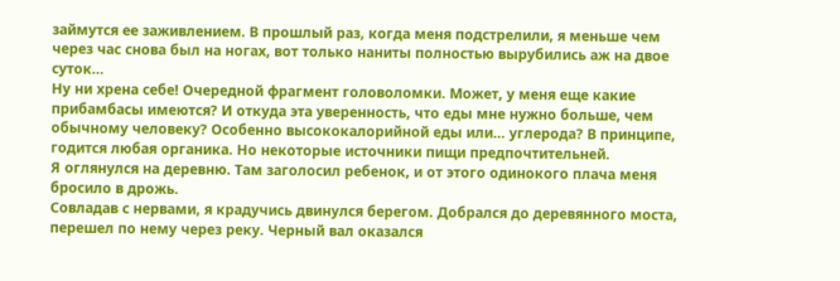займутся ее заживлением. В прошлый раз, когда меня подстрелили, я меньше чем через час снова был на ногах, вот только наниты полностью вырубились аж на двое суток…
Ну ни хрена себе! Очередной фрагмент головоломки. Может, у меня еще какие прибамбасы имеются? И откуда эта уверенность, что еды мне нужно больше, чем обычному человеку? Особенно высококалорийной еды или… углерода? В принципе, годится любая органика. Но некоторые источники пищи предпочтительней.
Я оглянулся на деревню. Там заголосил ребенок, и от этого одинокого плача меня бросило в дрожь.
Совладав с нервами, я крадучись двинулся берегом. Добрался до деревянного моста, перешел по нему через реку. Черный вал оказался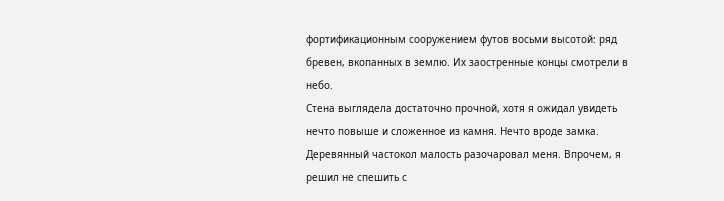фортификационным сооружением футов восьми высотой: ряд бревен, вкопанных в землю. Их заостренные концы смотрели в небо.
Стена выглядела достаточно прочной, хотя я ожидал увидеть нечто повыше и сложенное из камня. Нечто вроде замка. Деревянный частокол малость разочаровал меня. Впрочем, я решил не спешить с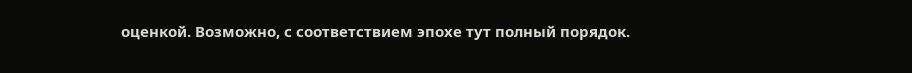оценкой. Возможно, с соответствием эпохе тут полный порядок.